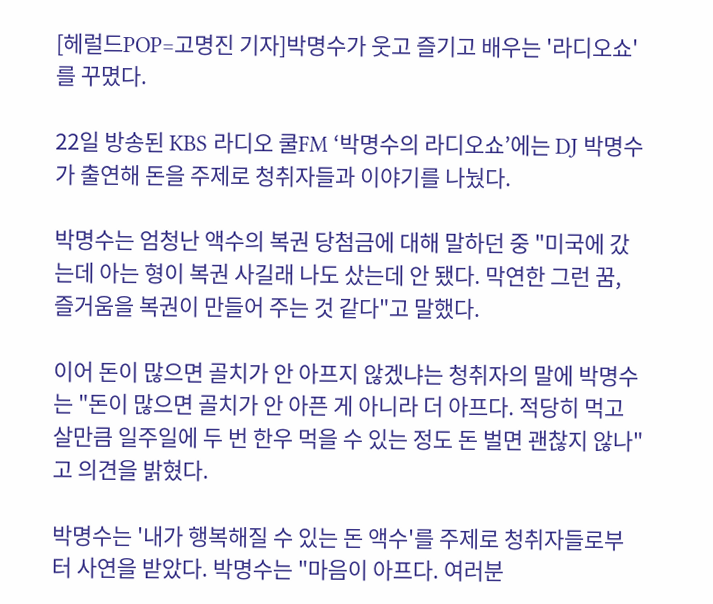[헤럴드POP=고명진 기자]박명수가 웃고 즐기고 배우는 '라디오쇼'를 꾸몄다.

22일 방송된 KBS 라디오 쿨FM ‘박명수의 라디오쇼’에는 DJ 박명수가 출연해 돈을 주제로 청취자들과 이야기를 나눴다.

박명수는 엄청난 액수의 복권 당첨금에 대해 말하던 중 "미국에 갔는데 아는 형이 복권 사길래 나도 샀는데 안 됐다. 막연한 그런 꿈, 즐거움을 복권이 만들어 주는 것 같다"고 말했다.

이어 돈이 많으면 골치가 안 아프지 않겠냐는 청취자의 말에 박명수는 "돈이 많으면 골치가 안 아픈 게 아니라 더 아프다. 적당히 먹고 살만큼 일주일에 두 번 한우 먹을 수 있는 정도 돈 벌면 괜찮지 않나"고 의견을 밝혔다.

박명수는 '내가 행복해질 수 있는 돈 액수'를 주제로 청취자들로부터 사연을 받았다. 박명수는 "마음이 아프다. 여러분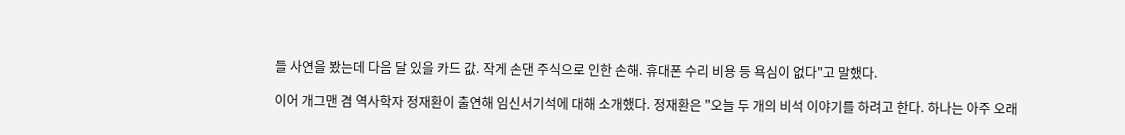들 사연을 봤는데 다음 달 있을 카드 값. 작게 손댄 주식으로 인한 손해. 휴대폰 수리 비용 등 욕심이 없다"고 말했다.

이어 개그맨 겸 역사학자 정재환이 출연해 임신서기석에 대해 소개했다. 정재환은 "오늘 두 개의 비석 이야기를 하려고 한다. 하나는 아주 오래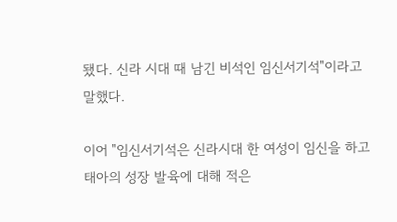됐다. 신라 시대 때 남긴 비석인 임신서기석"이라고 말했다.

이어 "임신서기석은 신라시대 한 여성이 임신을 하고 태아의 성장 발육에 대해 적은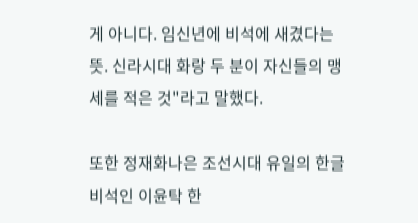게 아니다. 임신년에 비석에 새겼다는 뜻. 신라시대 화랑 두 분이 자신들의 맹세를 적은 것"라고 말했다.

또한 정재화나은 조선시대 유일의 한글 비석인 이윤탁 한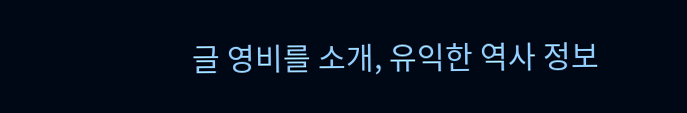글 영비를 소개, 유익한 역사 정보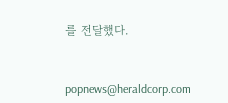를 전달했다.


popnews@heraldcorp.com